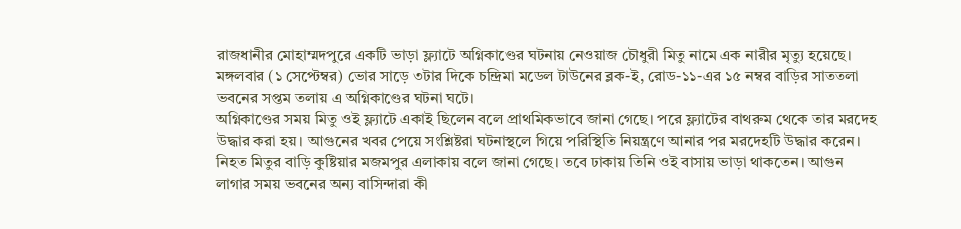রাজধানীর মোহাম্মদপুরে একটি ভাড়া ফ্ল্যাটে অগ্নিকাণ্ডের ঘটনায় নেওয়াজ চৌধুরী মিতু নামে এক নারীর মৃত্যু হয়েছে। মঙ্গলবার (১ সেপ্টেম্বর) ভোর সাড়ে ৩টার দিকে চন্দ্রিমা মডেল টাউনের ব্লক-ই, রোড-১১-এর ১৫ নম্বর বাড়ির সাততলা ভবনের সপ্তম তলায় এ অগ্নিকাণ্ডের ঘটনা ঘটে।
অগ্নিকাণ্ডের সময় মিতু ওই ফ্ল্যাটে একাই ছিলেন বলে প্রাথমিকভাবে জানা গেছে। পরে ফ্ল্যাটের বাথরুম থেকে তার মরদেহ উদ্ধার করা হয়। আগুনের খবর পেয়ে সংশ্লিষ্টরা ঘটনাস্থলে গিয়ে পরিস্থিতি নিয়ন্ত্রণে আনার পর মরদেহটি উদ্ধার করেন।
নিহত মিতুর বাড়ি কুষ্টিয়ার মজমপুর এলাকায় বলে জানা গেছে। তবে ঢাকায় তিনি ওই বাসায় ভাড়া থাকতেন। আগুন লাগার সময় ভবনের অন্য বাসিন্দারা কী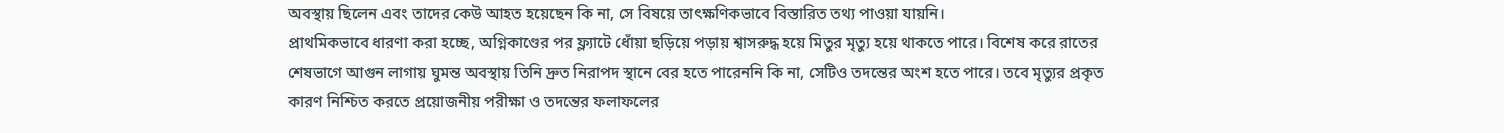অবস্থায় ছিলেন এবং তাদের কেউ আহত হয়েছেন কি না, সে বিষয়ে তাৎক্ষণিকভাবে বিস্তারিত তথ্য পাওয়া যায়নি।
প্রাথমিকভাবে ধারণা করা হচ্ছে, অগ্নিকাণ্ডের পর ফ্ল্যাটে ধোঁয়া ছড়িয়ে পড়ায় শ্বাসরুদ্ধ হয়ে মিতুর মৃত্যু হয়ে থাকতে পারে। বিশেষ করে রাতের শেষভাগে আগুন লাগায় ঘুমন্ত অবস্থায় তিনি দ্রুত নিরাপদ স্থানে বের হতে পারেননি কি না, সেটিও তদন্তের অংশ হতে পারে। তবে মৃত্যুর প্রকৃত কারণ নিশ্চিত করতে প্রয়োজনীয় পরীক্ষা ও তদন্তের ফলাফলের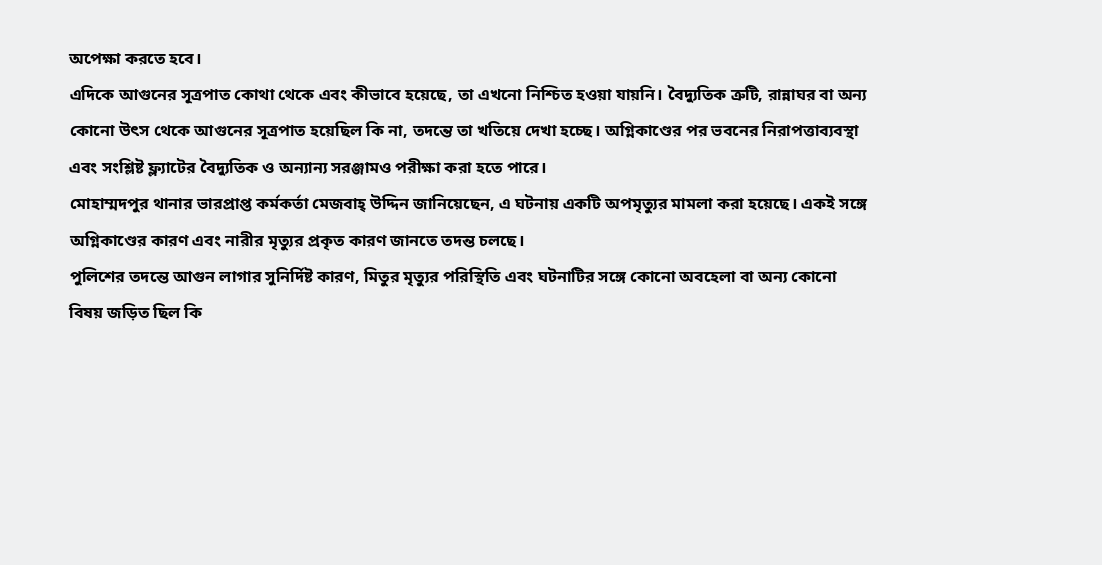অপেক্ষা করতে হবে।
এদিকে আগুনের সূত্রপাত কোথা থেকে এবং কীভাবে হয়েছে, তা এখনো নিশ্চিত হওয়া যায়নি। বৈদ্যুতিক ত্রুটি, রান্নাঘর বা অন্য কোনো উৎস থেকে আগুনের সূত্রপাত হয়েছিল কি না, তদন্তে তা খতিয়ে দেখা হচ্ছে। অগ্নিকাণ্ডের পর ভবনের নিরাপত্তাব্যবস্থা এবং সংশ্লিষ্ট ফ্ল্যাটের বৈদ্যুতিক ও অন্যান্য সরঞ্জামও পরীক্ষা করা হতে পারে।
মোহাম্মদপুর থানার ভারপ্রাপ্ত কর্মকর্তা মেজবাহ্ উদ্দিন জানিয়েছেন, এ ঘটনায় একটি অপমৃত্যুর মামলা করা হয়েছে। একই সঙ্গে অগ্নিকাণ্ডের কারণ এবং নারীর মৃত্যুর প্রকৃত কারণ জানতে তদন্ত চলছে।
পুলিশের তদন্তে আগুন লাগার সুনির্দিষ্ট কারণ, মিতুর মৃত্যুর পরিস্থিতি এবং ঘটনাটির সঙ্গে কোনো অবহেলা বা অন্য কোনো বিষয় জড়িত ছিল কি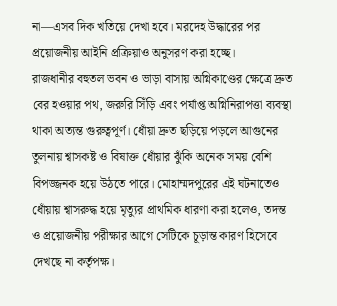না—এসব দিক খতিয়ে দেখা হবে। মরদেহ উদ্ধারের পর প্রয়োজনীয় আইনি প্রক্রিয়াও অনুসরণ করা হচ্ছে।
রাজধানীর বহুতল ভবন ও ভাড়া বাসায় অগ্নিকাণ্ডের ক্ষেত্রে দ্রুত বের হওয়ার পথ, জরুরি সিঁড়ি এবং পর্যাপ্ত অগ্নিনিরাপত্তা ব্যবস্থা থাকা অত্যন্ত গুরুত্বপূর্ণ। ধোঁয়া দ্রুত ছড়িয়ে পড়লে আগুনের তুলনায় শ্বাসকষ্ট ও বিষাক্ত ধোঁয়ার ঝুঁকি অনেক সময় বেশি বিপজ্জনক হয়ে উঠতে পারে। মোহাম্মদপুরের এই ঘটনাতেও ধোঁয়ায় শ্বাসরুদ্ধ হয়ে মৃত্যুর প্রাথমিক ধারণা করা হলেও, তদন্ত ও প্রয়োজনীয় পরীক্ষার আগে সেটিকে চূড়ান্ত কারণ হিসেবে দেখছে না কর্তৃপক্ষ।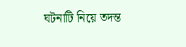ঘটনাটি নিয়ে তদন্ত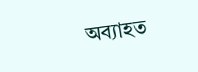অব্যাহত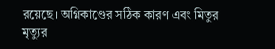রয়েছে। অগ্নিকাণ্ডের সঠিক কারণ এবং মিতুর মৃত্যুর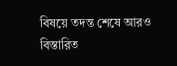বিষয়ে তদন্ত শেষে আরও বিস্তারিত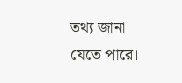তথ্য জানা যেতে পারে।